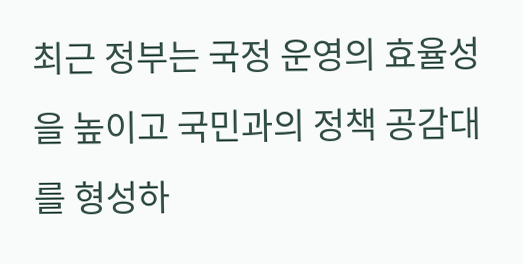최근 정부는 국정 운영의 효율성을 높이고 국민과의 정책 공감대를 형성하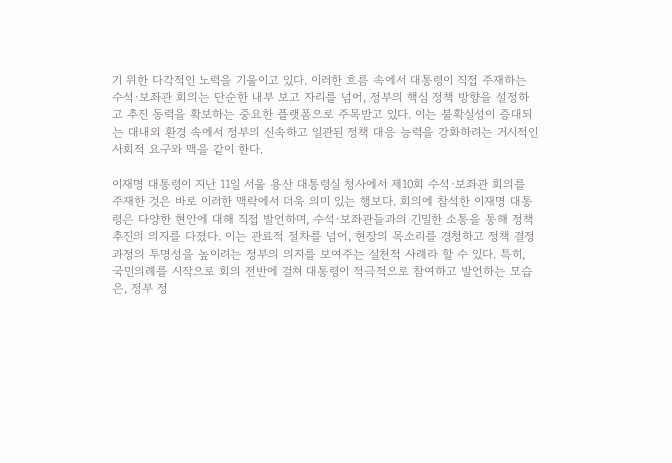기 위한 다각적인 노력을 기울이고 있다. 이러한 흐름 속에서 대통령이 직접 주재하는 수석·보좌관 회의는 단순한 내부 보고 자리를 넘어, 정부의 핵심 정책 방향을 설정하고 추진 동력을 확보하는 중요한 플랫폼으로 주목받고 있다. 이는 불확실성이 증대되는 대내외 환경 속에서 정부의 신속하고 일관된 정책 대응 능력을 강화하려는 거시적인 사회적 요구와 맥을 같이 한다.

이재명 대통령이 지난 11일 서울 용산 대통령실 청사에서 제10회 수석·보좌관 회의를 주재한 것은 바로 이러한 맥락에서 더욱 의미 있는 행보다. 회의에 참석한 이재명 대통령은 다양한 현안에 대해 직접 발언하며, 수석·보좌관들과의 긴밀한 소통을 통해 정책 추진의 의지를 다졌다. 이는 관료적 절차를 넘어, 현장의 목소리를 경청하고 정책 결정 과정의 투명성을 높이려는 정부의 의지를 보여주는 실천적 사례라 할 수 있다. 특히, 국민의례를 시작으로 회의 전반에 걸쳐 대통령이 적극적으로 참여하고 발언하는 모습은, 정부 정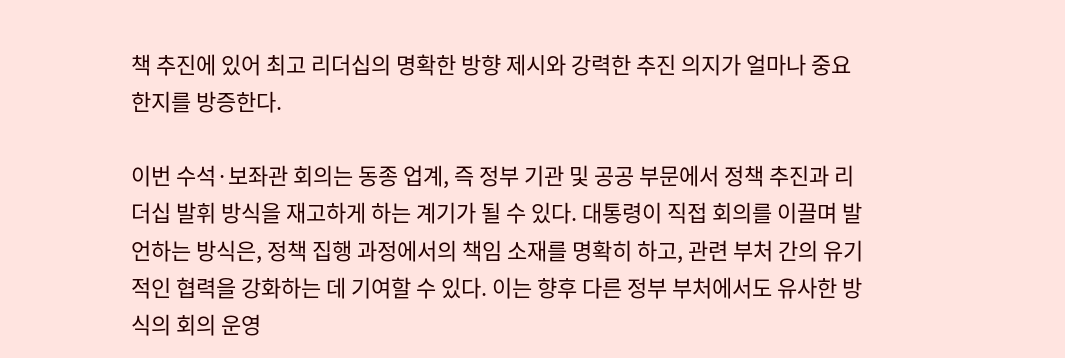책 추진에 있어 최고 리더십의 명확한 방향 제시와 강력한 추진 의지가 얼마나 중요한지를 방증한다.

이번 수석·보좌관 회의는 동종 업계, 즉 정부 기관 및 공공 부문에서 정책 추진과 리더십 발휘 방식을 재고하게 하는 계기가 될 수 있다. 대통령이 직접 회의를 이끌며 발언하는 방식은, 정책 집행 과정에서의 책임 소재를 명확히 하고, 관련 부처 간의 유기적인 협력을 강화하는 데 기여할 수 있다. 이는 향후 다른 정부 부처에서도 유사한 방식의 회의 운영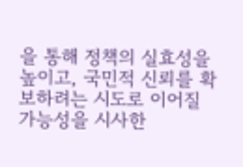을 통해 정책의 실효성을 높이고, 국민적 신뢰를 확보하려는 시도로 이어질 가능성을 시사한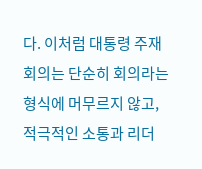다. 이처럼 대통령 주재 회의는 단순히 회의라는 형식에 머무르지 않고, 적극적인 소통과 리더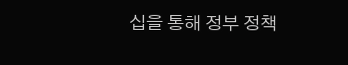십을 통해 정부 정책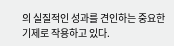의 실질적인 성과를 견인하는 중요한 기제로 작용하고 있다.